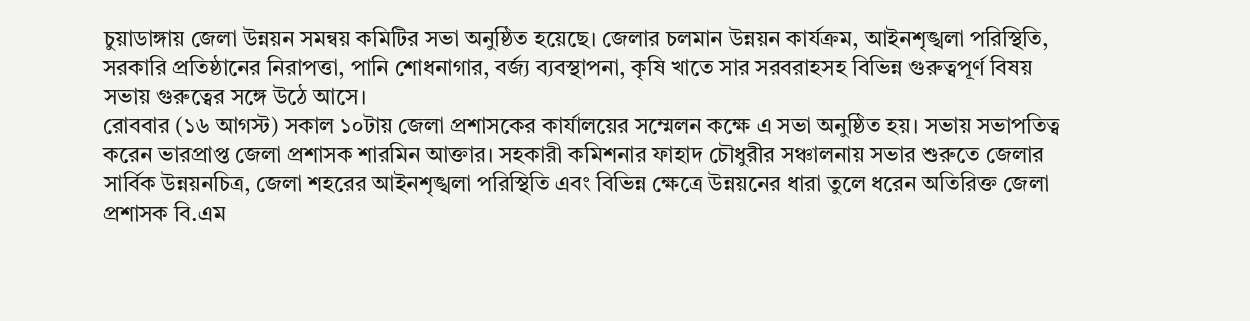চুয়াডাঙ্গায় জেলা উন্নয়ন সমন্বয় কমিটির সভা অনুষ্ঠিত হয়েছে। জেলার চলমান উন্নয়ন কার্যক্রম, আইনশৃঙ্খলা পরিস্থিতি, সরকারি প্রতিষ্ঠানের নিরাপত্তা, পানি শোধনাগার, বর্জ্য ব্যবস্থাপনা, কৃষি খাতে সার সরবরাহসহ বিভিন্ন গুরুত্বপূর্ণ বিষয় সভায় গুরুত্বের সঙ্গে উঠে আসে।
রোববার (১৬ আগস্ট) সকাল ১০টায় জেলা প্রশাসকের কার্যালয়ের সম্মেলন কক্ষে এ সভা অনুষ্ঠিত হয়। সভায় সভাপতিত্ব করেন ভারপ্রাপ্ত জেলা প্রশাসক শারমিন আক্তার। সহকারী কমিশনার ফাহাদ চৌধুরীর সঞ্চালনায় সভার শুরুতে জেলার সার্বিক উন্নয়নচিত্র, জেলা শহরের আইনশৃঙ্খলা পরিস্থিতি এবং বিভিন্ন ক্ষেত্রে উন্নয়নের ধারা তুলে ধরেন অতিরিক্ত জেলা প্রশাসক বি.এম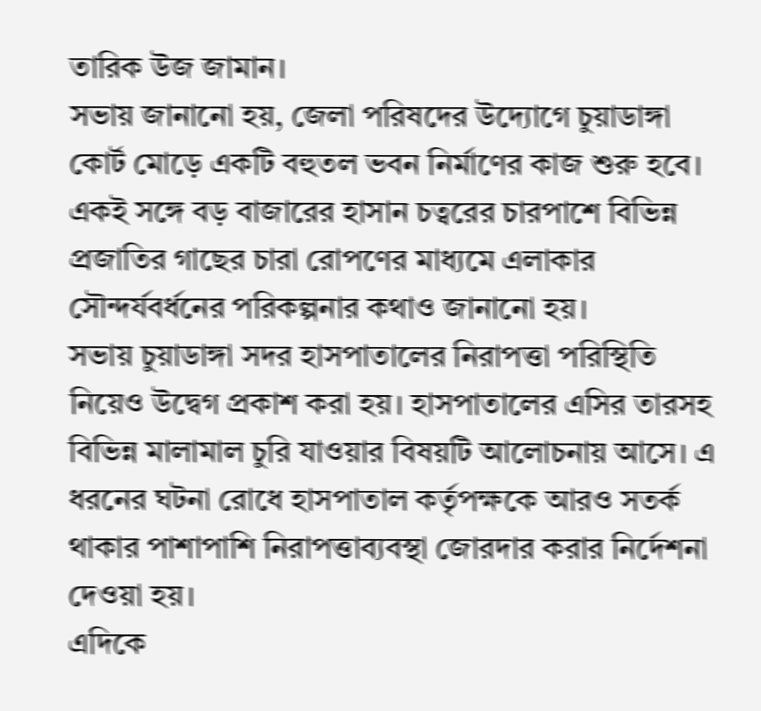তারিক উজ জামান।
সভায় জানানো হয়, জেলা পরিষদের উদ্যোগে চুয়াডাঙ্গা কোর্ট মোড়ে একটি বহুতল ভবন নির্মাণের কাজ শুরু হবে। একই সঙ্গে বড় বাজারের হাসান চত্বরের চারপাশে বিভিন্ন প্রজাতির গাছের চারা রোপণের মাধ্যমে এলাকার সৌন্দর্যবর্ধনের পরিকল্পনার কথাও জানানো হয়।
সভায় চুয়াডাঙ্গা সদর হাসপাতালের নিরাপত্তা পরিস্থিতি নিয়েও উদ্বেগ প্রকাশ করা হয়। হাসপাতালের এসির তারসহ বিভিন্ন মালামাল চুরি যাওয়ার বিষয়টি আলোচনায় আসে। এ ধরনের ঘটনা রোধে হাসপাতাল কর্তৃপক্ষকে আরও সতর্ক থাকার পাশাপাশি নিরাপত্তাব্যবস্থা জোরদার করার নির্দেশনা দেওয়া হয়।
এদিকে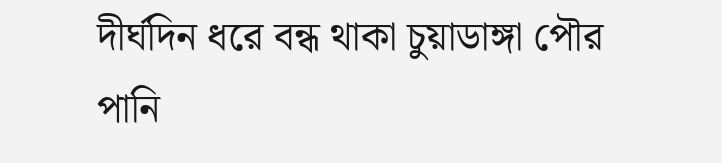দীর্ঘদিন ধরে বন্ধ থাকা চুয়াডাঙ্গা পৌর পানি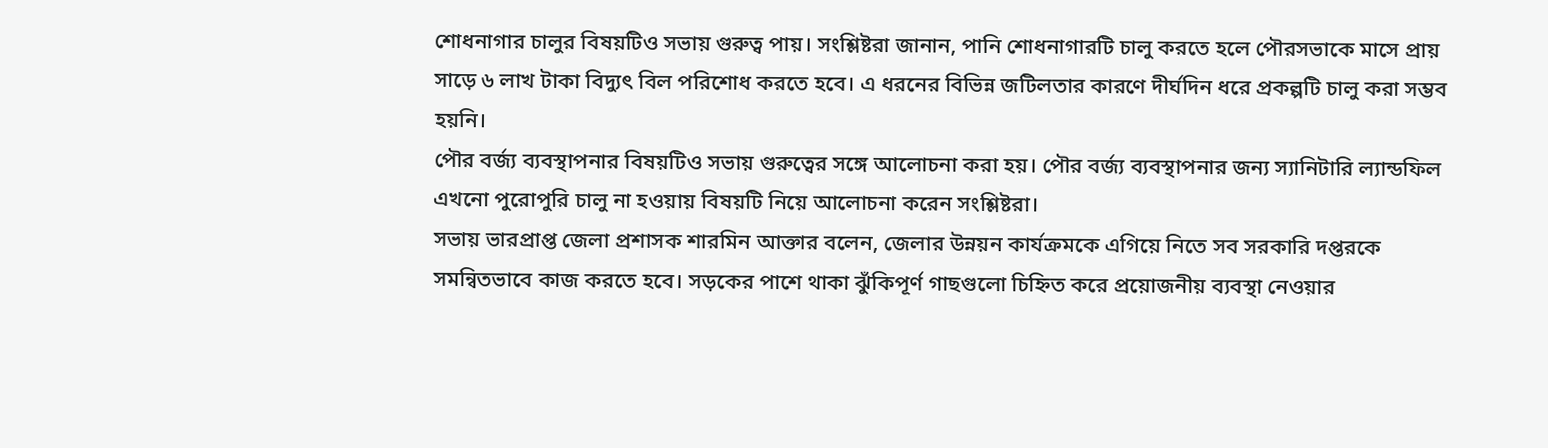শোধনাগার চালুর বিষয়টিও সভায় গুরুত্ব পায়। সংশ্লিষ্টরা জানান, পানি শোধনাগারটি চালু করতে হলে পৌরসভাকে মাসে প্রায় সাড়ে ৬ লাখ টাকা বিদ্যুৎ বিল পরিশোধ করতে হবে। এ ধরনের বিভিন্ন জটিলতার কারণে দীর্ঘদিন ধরে প্রকল্পটি চালু করা সম্ভব হয়নি।
পৌর বর্জ্য ব্যবস্থাপনার বিষয়টিও সভায় গুরুত্বের সঙ্গে আলোচনা করা হয়। পৌর বর্জ্য ব্যবস্থাপনার জন্য স্যানিটারি ল্যান্ডফিল এখনো পুরোপুরি চালু না হওয়ায় বিষয়টি নিয়ে আলোচনা করেন সংশ্লিষ্টরা।
সভায় ভারপ্রাপ্ত জেলা প্রশাসক শারমিন আক্তার বলেন, জেলার উন্নয়ন কার্যক্রমকে এগিয়ে নিতে সব সরকারি দপ্তরকে সমন্বিতভাবে কাজ করতে হবে। সড়কের পাশে থাকা ঝুঁকিপূর্ণ গাছগুলো চিহ্নিত করে প্রয়োজনীয় ব্যবস্থা নেওয়ার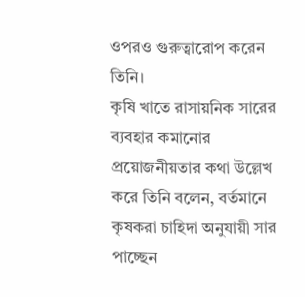ওপরও গুরুত্বারোপ করেন তিনি।
কৃষি খাতে রাসায়নিক সারের ব্যবহার কমানোর প্রয়োজনীয়তার কথা উল্লেখ করে তিনি বলেন, বর্তমানে কৃষকরা চাহিদা অনুযায়ী সার পাচ্ছেন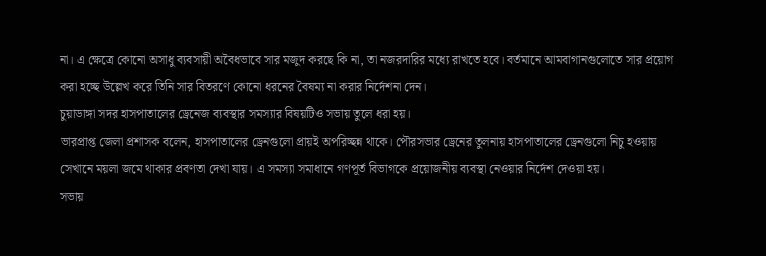না। এ ক্ষেত্রে কোনো অসাধু ব্যবসায়ী অবৈধভাবে সার মজুদ করছে কি না, তা নজরদারির মধ্যে রাখতে হবে। বর্তমানে আমবাগানগুলোতে সার প্রয়োগ করা হচ্ছে উল্লেখ করে তিনি সার বিতরণে কোনো ধরনের বৈষম্য না করার নির্দেশনা দেন।
চুয়াডাঙ্গা সদর হাসপাতালের ড্রেনেজ ব্যবস্থার সমস্যার বিষয়টিও সভায় তুলে ধরা হয়।
ভারপ্রাপ্ত জেলা প্রশাসক বলেন, হাসপাতালের ড্রেনগুলো প্রায়ই অপরিচ্ছন্ন থাকে। পৌরসভার ড্রেনের তুলনায় হাসপাতালের ড্রেনগুলো নিচু হওয়ায় সেখানে ময়লা জমে থাকার প্রবণতা দেখা যায়। এ সমস্যা সমাধানে গণপূর্ত বিভাগকে প্রয়োজনীয় ব্যবস্থা নেওয়ার নির্দেশ দেওয়া হয়।
সভায়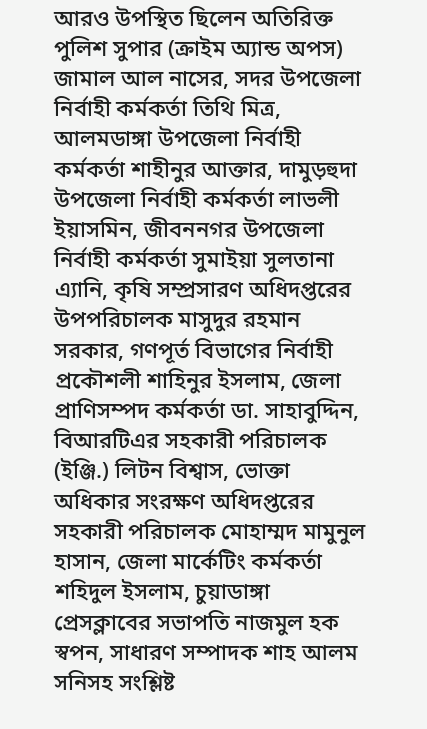আরও উপস্থিত ছিলেন অতিরিক্ত পুলিশ সুপার (ক্রাইম অ্যান্ড অপস) জামাল আল নাসের, সদর উপজেলা নির্বাহী কর্মকর্তা তিথি মিত্র, আলমডাঙ্গা উপজেলা নির্বাহী কর্মকর্তা শাহীনুর আক্তার, দামুড়হুদা উপজেলা নির্বাহী কর্মকর্তা লাভলী ইয়াসমিন, জীবননগর উপজেলা নির্বাহী কর্মকর্তা সুমাইয়া সুলতানা এ্যানি, কৃষি সম্প্রসারণ অধিদপ্তরের উপপরিচালক মাসুদুর রহমান সরকার, গণপূর্ত বিভাগের নির্বাহী প্রকৌশলী শাহিনুর ইসলাম, জেলা প্রাণিসম্পদ কর্মকর্তা ডা. সাহাবুদ্দিন, বিআরটিএর সহকারী পরিচালক (ইঞ্জি.) লিটন বিশ্বাস, ভোক্তা অধিকার সংরক্ষণ অধিদপ্তরের সহকারী পরিচালক মোহাম্মদ মামুনুল হাসান, জেলা মার্কেটিং কর্মকর্তা শহিদুল ইসলাম, চুয়াডাঙ্গা প্রেসক্লাবের সভাপতি নাজমুল হক স্বপন, সাধারণ সম্পাদক শাহ আলম সনিসহ সংশ্লিষ্ট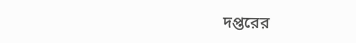দপ্তরের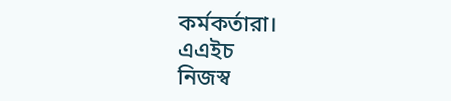কর্মকর্তারা।
এএইচ
নিজস্ব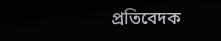প্রতিবেদক